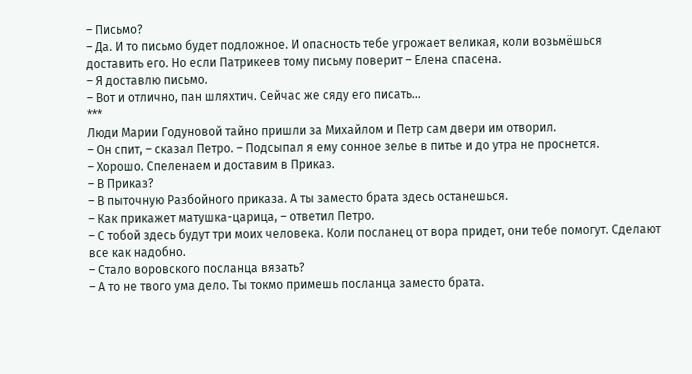– Письмо?
– Да. И то письмо будет подложное. И опасность тебе угрожает великая, коли возьмёшься доставить его. Но если Патрикеев тому письму поверит – Елена спасена.
– Я доставлю письмо.
– Вот и отлично, пан шляхтич. Сейчас же сяду его писать…
***
Люди Марии Годуновой тайно пришли за Михайлом и Петр сам двери им отворил.
– Он спит, – сказал Петро. – Подсыпал я ему сонное зелье в питье и до утра не проснется.
– Хорошо. Спеленаем и доставим в Приказ.
– В Приказ?
– В пыточную Разбойного приказа. А ты заместо брата здесь останешься.
– Как прикажет матушка-царица, – ответил Петро.
– С тобой здесь будут три моих человека. Коли посланец от вора придет, они тебе помогут. Сделают все как надобно.
– Стало воровского посланца вязать?
– А то не твого ума дело. Ты токмо примешь посланца заместо брата.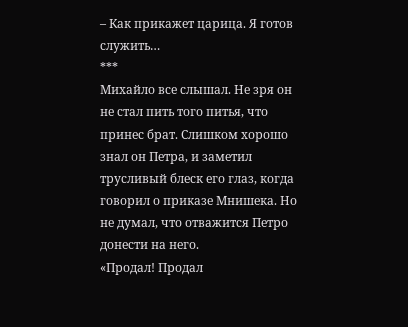– Как прикажет царица. Я готов служить…
***
Михайло все слышал. Не зря он не стал пить того питья, что принес брат. Слишком хорошо знал он Петра, и заметил трусливый блеск его глаз, когда говорил о приказе Мнишека. Но не думал, что отважится Петро донести на него.
«Продал! Продал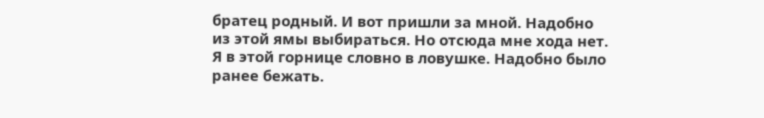братец родный. И вот пришли за мной. Надобно из этой ямы выбираться. Но отсюда мне хода нет. Я в этой горнице словно в ловушке. Надобно было ранее бежать.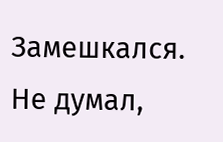Замешкался. Не думал,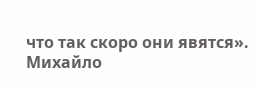что так скоро они явятся».
Михайло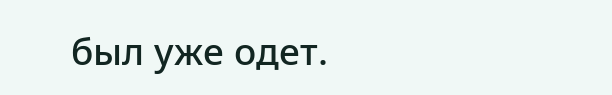был уже одет.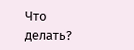Что делать?